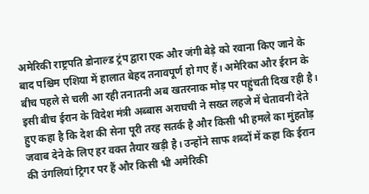अमेरिकी राष्ट्रपति डोनाल्ड ट्रंप द्वारा एक और जंगी बेड़े को रवाना किए जाने के बाद पश्चिम एशिया में हालात बेहद तनावपूर्ण हो गए हैं। अमेरिका और ईरान के बीच पहले से चली आ रही तनातनी अब खतरनाक मोड़ पर पहुंचती दिख रही है। इसी बीच ईरान के विदेश मंत्री अब्बास अराघची ने सख्त लहजे में चेतावनी देते हुए कहा है कि देश की सेना पूरी तरह सतर्क है और किसी भी हमले का मुंहतोड़ जवाब देने के लिए हर वक्त तैयार खड़ी है। उन्होंने साफ शब्दों में कहा कि ईरान की उंगलियां ट्रिगर पर हैं और किसी भी अमेरिकी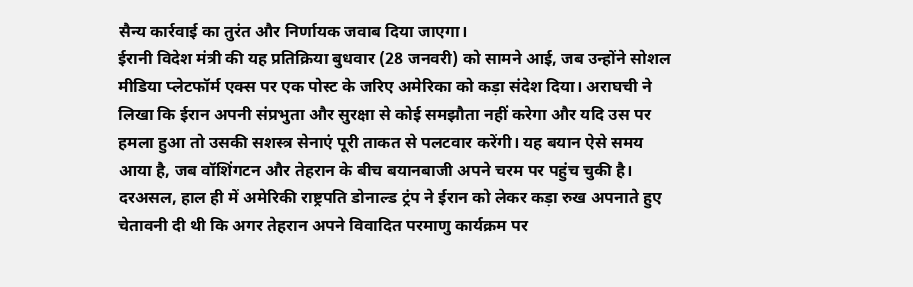सैन्य कार्रवाई का तुरंत और निर्णायक जवाब दिया जाएगा।
ईरानी विदेश मंत्री की यह प्रतिक्रिया बुधवार (28 जनवरी) को सामने आई, जब उन्होंने सोशल मीडिया प्लेटफॉर्म एक्स पर एक पोस्ट के जरिए अमेरिका को कड़ा संदेश दिया। अराघची ने लिखा कि ईरान अपनी संप्रभुता और सुरक्षा से कोई समझौता नहीं करेगा और यदि उस पर हमला हुआ तो उसकी सशस्त्र सेनाएं पूरी ताकत से पलटवार करेंगी। यह बयान ऐसे समय आया है, जब वॉशिंगटन और तेहरान के बीच बयानबाजी अपने चरम पर पहुंच चुकी है।
दरअसल, हाल ही में अमेरिकी राष्ट्रपति डोनाल्ड ट्रंप ने ईरान को लेकर कड़ा रुख अपनाते हुए चेतावनी दी थी कि अगर तेहरान अपने विवादित परमाणु कार्यक्रम पर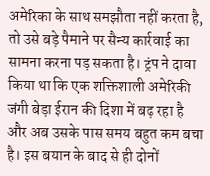अमेरिका के साथ समझौता नहीं करता है, तो उसे बड़े पैमाने पर सैन्य कार्रवाई का सामना करना पड़ सकता है। ट्रंप ने दावा किया था कि एक शक्तिशाली अमेरिकी जंगी बेड़ा ईरान की दिशा में बढ़ रहा है और अब उसके पास समय बहुत कम बचा है। इस बयान के बाद से ही दोनों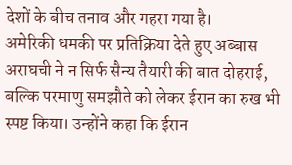देशों के बीच तनाव और गहरा गया है।
अमेरिकी धमकी पर प्रतिक्रिया देते हुए अब्बास अराघची ने न सिर्फ सैन्य तैयारी की बात दोहराई, बल्कि परमाणु समझौते को लेकर ईरान का रुख भी स्पष्ट किया। उन्होंने कहा कि ईरान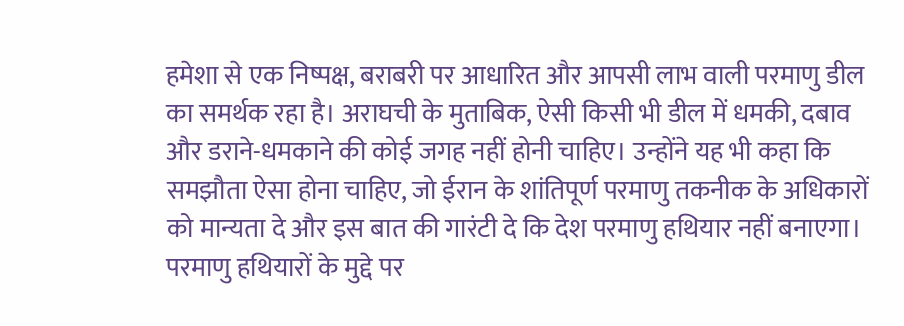हमेशा से एक निष्पक्ष, बराबरी पर आधारित और आपसी लाभ वाली परमाणु डील का समर्थक रहा है। अराघची के मुताबिक, ऐसी किसी भी डील में धमकी, दबाव और डराने-धमकाने की कोई जगह नहीं होनी चाहिए। उन्होंने यह भी कहा कि समझौता ऐसा होना चाहिए, जो ईरान के शांतिपूर्ण परमाणु तकनीक के अधिकारों को मान्यता दे और इस बात की गारंटी दे कि देश परमाणु हथियार नहीं बनाएगा।
परमाणु हथियारों के मुद्दे पर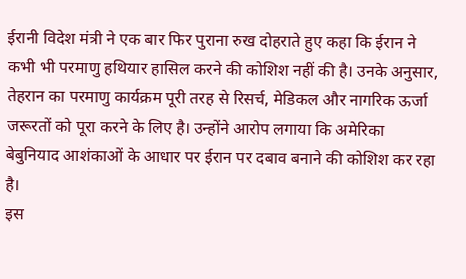ईरानी विदेश मंत्री ने एक बार फिर पुराना रुख दोहराते हुए कहा कि ईरान ने कभी भी परमाणु हथियार हासिल करने की कोशिश नहीं की है। उनके अनुसार, तेहरान का परमाणु कार्यक्रम पूरी तरह से रिसर्च, मेडिकल और नागरिक ऊर्जा जरूरतों को पूरा करने के लिए है। उन्होंने आरोप लगाया कि अमेरिका बेबुनियाद आशंकाओं के आधार पर ईरान पर दबाव बनाने की कोशिश कर रहा है।
इस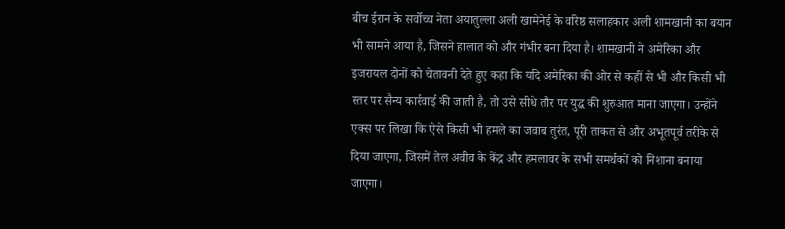बीच ईरान के सर्वोच्च नेता अयातुल्ला अली खामेनेई के वरिष्ठ सलाहकार अली शामखानी का बयान भी सामने आया है, जिसने हालात को और गंभीर बना दिया है। शामखानी ने अमेरिका और इजरायल दोनों को चेतावनी देते हुए कहा कि यदि अमेरिका की ओर से कहीं से भी और किसी भी स्तर पर सैन्य कार्रवाई की जाती है, तो उसे सीधे तौर पर युद्ध की शुरुआत माना जाएगा। उन्होंने एक्स पर लिखा कि ऐसे किसी भी हमले का जवाब तुरंत, पूरी ताकत से और अभूतपूर्व तरीके से दिया जाएगा, जिसमें तेल अवीव के केंद्र और हमलावर के सभी समर्थकों को निशाना बनाया जाएगा।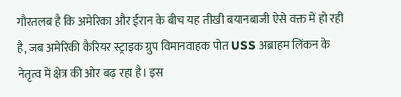गौरतलब है कि अमेरिका और ईरान के बीच यह तीखी बयानबाजी ऐसे वक्त में हो रही है, जब अमेरिकी कैरियर स्ट्राइक ग्रुप विमानवाहक पोत USS अब्राहम लिंकन के नेतृत्व में क्षेत्र की ओर बढ़ रहा है। इस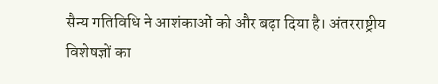सैन्य गतिविधि ने आशंकाओं को और बढ़ा दिया है। अंतरराष्ट्रीय विशेषज्ञों का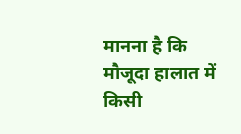मानना है कि मौजूदा हालात में किसी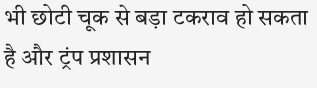भी छोटी चूक से बड़ा टकराव हो सकता है और ट्रंप प्रशासन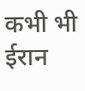कभी भी ईरान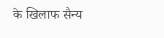के खिलाफ सैन्य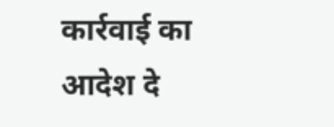कार्रवाई का आदेश दे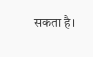सकता है।